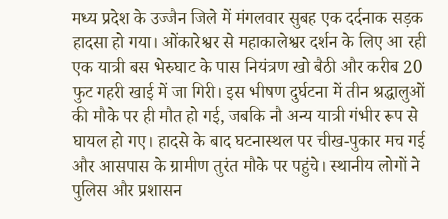मध्य प्रदेश के उज्जैन जिले में मंगलवार सुबह एक दर्दनाक सड़क हादसा हो गया। ओंकारेश्वर से महाकालेश्वर दर्शन के लिए आ रही एक यात्री बस भेरुघाट के पास नियंत्रण खो बैठी और करीब 20 फुट गहरी खाई में जा गिरी। इस भीषण दुर्घटना में तीन श्रद्धालुओं की मौके पर ही मौत हो गई, जबकि नौ अन्य यात्री गंभीर रूप से घायल हो गए। हादसे के बाद घटनास्थल पर चीख-पुकार मच गई और आसपास के ग्रामीण तुरंत मौके पर पहुंचे। स्थानीय लोगों ने पुलिस और प्रशासन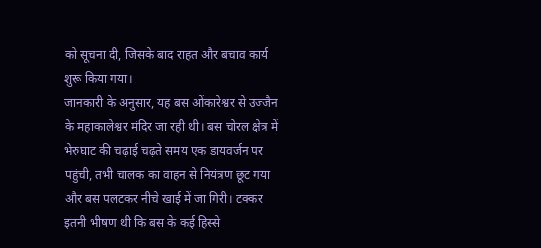को सूचना दी, जिसके बाद राहत और बचाव कार्य शुरू किया गया।
जानकारी के अनुसार, यह बस ओंकारेश्वर से उज्जैन के महाकालेश्वर मंदिर जा रही थी। बस चोरल क्षेत्र में भेरुघाट की चढ़ाई चढ़ते समय एक डायवर्जन पर पहुंची, तभी चालक का वाहन से नियंत्रण छूट गया और बस पलटकर नीचे खाई में जा गिरी। टक्कर इतनी भीषण थी कि बस के कई हिस्से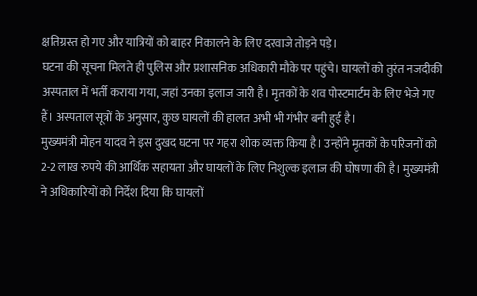क्षतिग्रस्त हो गए और यात्रियों को बाहर निकालने के लिए दरवाजे तोड़ने पड़े।
घटना की सूचना मिलते ही पुलिस और प्रशासनिक अधिकारी मौके पर पहुंचे। घायलों को तुरंत नजदीकी अस्पताल में भर्ती कराया गया, जहां उनका इलाज जारी है। मृतकों के शव पोस्टमार्टम के लिए भेजे गए हैं। अस्पताल सूत्रों के अनुसार, कुछ घायलों की हालत अभी भी गंभीर बनी हुई है।
मुख्यमंत्री मोहन यादव ने इस दुखद घटना पर गहरा शोक व्यक्त किया है। उन्होंने मृतकों के परिजनों को 2-2 लाख रुपये की आर्थिक सहायता और घायलों के लिए निशुल्क इलाज की घोषणा की है। मुख्यमंत्री ने अधिकारियों को निर्देश दिया कि घायलों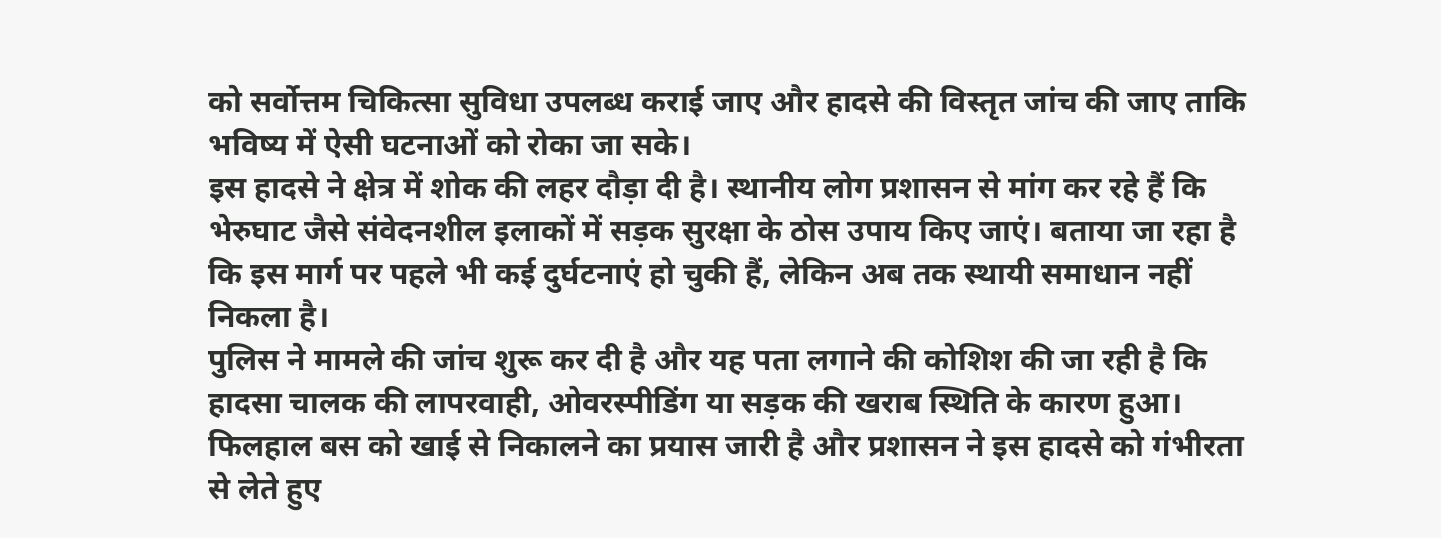को सर्वोत्तम चिकित्सा सुविधा उपलब्ध कराई जाए और हादसे की विस्तृत जांच की जाए ताकि भविष्य में ऐसी घटनाओं को रोका जा सके।
इस हादसे ने क्षेत्र में शोक की लहर दौड़ा दी है। स्थानीय लोग प्रशासन से मांग कर रहे हैं कि भेरुघाट जैसे संवेदनशील इलाकों में सड़क सुरक्षा के ठोस उपाय किए जाएं। बताया जा रहा है कि इस मार्ग पर पहले भी कई दुर्घटनाएं हो चुकी हैं, लेकिन अब तक स्थायी समाधान नहीं निकला है।
पुलिस ने मामले की जांच शुरू कर दी है और यह पता लगाने की कोशिश की जा रही है कि हादसा चालक की लापरवाही, ओवरस्पीडिंग या सड़क की खराब स्थिति के कारण हुआ। फिलहाल बस को खाई से निकालने का प्रयास जारी है और प्रशासन ने इस हादसे को गंभीरता से लेते हुए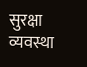सुरक्षा व्यवस्था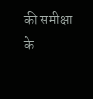की समीक्षा के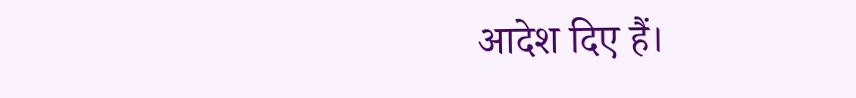आदेश दिए हैं।